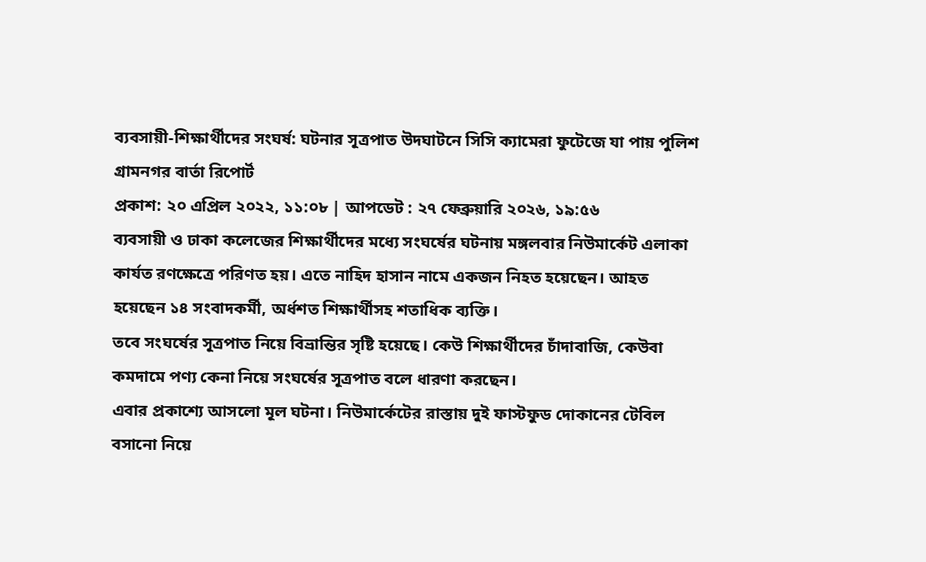ব্যবসায়ী-শিক্ষার্থীদের সংঘর্ষ: ঘটনার সূত্রপাত উদঘাটনে সিসি ক্যামেরা ফুটেজে যা পায় পুলিশ
গ্রামনগর বার্তা রিপোর্ট
প্রকাশ: ২০ এপ্রিল ২০২২, ১১:০৮ | আপডেট : ২৭ ফেব্রুয়ারি ২০২৬, ১৯:৫৬
ব্যবসায়ী ও ঢাকা কলেজের শিক্ষার্থীদের মধ্যে সংঘর্ষের ঘটনায় মঙ্গলবার নিউমার্কেট এলাকা কার্যত রণক্ষেত্রে পরিণত হয়। এতে নাহিদ হাসান নামে একজন নিহত হয়েছেন। আহত হয়েছেন ১৪ সংবাদকর্মী, অর্ধশত শিক্ষার্থীসহ শতাধিক ব্যক্তি।
তবে সংঘর্ষের সূত্রপাত নিয়ে বিভ্রান্তির সৃষ্টি হয়েছে। কেউ শিক্ষার্থীদের চাঁদাবাজি, কেউবা কমদামে পণ্য কেনা নিয়ে সংঘর্ষের সূত্রপাত বলে ধারণা করছেন।
এবার প্রকাশ্যে আসলো মূল ঘটনা। নিউমার্কেটের রাস্তায় দুই ফাস্টফুড দোকানের টেবিল বসানো নিয়ে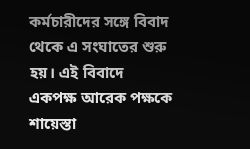কর্মচারীদের সঙ্গে বিবাদ থেকে এ সংঘাতের শুরু হয়। এই বিবাদে একপক্ষ আরেক পক্ষকে শায়েস্তা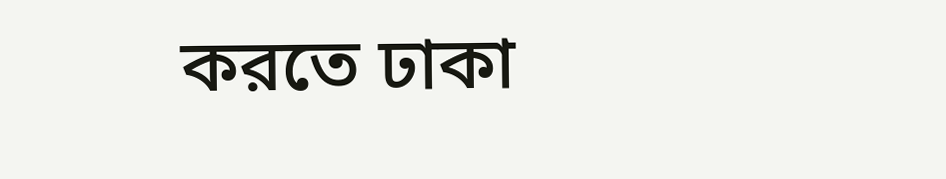করতে ঢাকা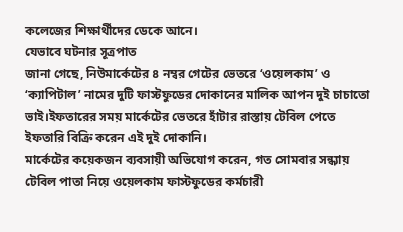কলেজের শিক্ষার্থীদের ডেকে আনে।
যেভাবে ঘটনার সূত্রপাত
জানা গেছে, নিউমার্কেটের ৪ নম্বর গেটের ভেতরে ‘ওয়েলকাম’ ও ‘ক্যাপিটাল’ নামের দুটি ফাস্টফুডের দোকানের মালিক আপন দুই চাচাতো ভাই।ইফতারের সময় মার্কেটের ভেতরে হাঁটার রাস্তায় টেবিল পেতে ইফতারি বিক্রি করেন এই দুই দোকানি।
মার্কেটের কয়েকজন ব্যবসায়ী অভিযোগ করেন, গত সোমবার সন্ধ্যায় টেবিল পাতা নিয়ে ওয়েলকাম ফাস্টফুডের কর্মচারী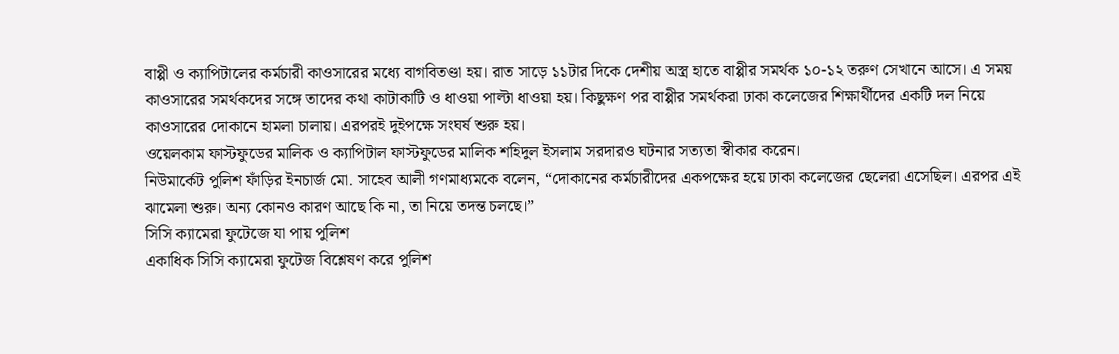বাপ্পী ও ক্যাপিটালের কর্মচারী কাওসারের মধ্যে বাগবিতণ্ডা হয়। রাত সাড়ে ১১টার দিকে দেশীয় অস্ত্র হাতে বাপ্পীর সমর্থক ১০-১২ তরুণ সেখানে আসে। এ সময় কাওসারের সমর্থকদের সঙ্গে তাদের কথা কাটাকাটি ও ধাওয়া পাল্টা ধাওয়া হয়। কিছুক্ষণ পর বাপ্পীর সমর্থকরা ঢাকা কলেজের শিক্ষার্থীদের একটি দল নিয়ে কাওসারের দোকানে হামলা চালায়। এরপরই দুইপক্ষে সংঘর্ষ শুরু হয়।
ওয়েলকাম ফাস্টফুডের মালিক ও ক্যাপিটাল ফাস্টফুডের মালিক শহিদুল ইসলাম সরদারও ঘটনার সত্যতা স্বীকার করেন।
নিউমার্কেট পুলিশ ফাঁড়ির ইনচার্জ মো. সাহেব আলী গণমাধ্যমকে বলেন, “দোকানের কর্মচারীদের একপক্ষের হয়ে ঢাকা কলেজের ছেলেরা এসেছিল। এরপর এই ঝামেলা শুরু। অন্য কোনও কারণ আছে কি না, তা নিয়ে তদন্ত চলছে।”
সিসি ক্যামেরা ফুটেজে যা পায় পুলিশ
একাধিক সিসি ক্যামেরা ফুটেজ বিশ্লেষণ করে পুলিশ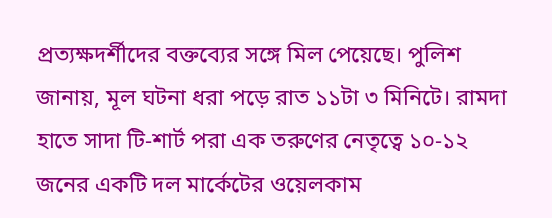প্রত্যক্ষদর্শীদের বক্তব্যের সঙ্গে মিল পেয়েছে। পুলিশ জানায়, মূল ঘটনা ধরা পড়ে রাত ১১টা ৩ মিনিটে। রামদা হাতে সাদা টি-শার্ট পরা এক তরুণের নেতৃত্বে ১০-১২ জনের একটি দল মার্কেটের ওয়েলকাম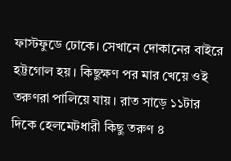ফাস্টফুডে ঢোকে। সেখানে দোকানের বাইরে হট্টগোল হয়। কিছুক্ষণ পর মার খেয়ে ওই তরুণরা পালিয়ে যায়। রাত সাড়ে ১১টার দিকে হেলমেটধারী কিছু তরুণ ৪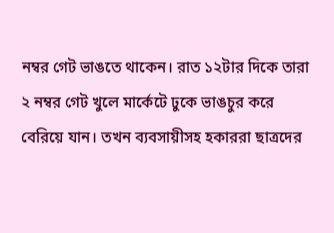নম্বর গেট ভাঙতে থাকেন। রাত ১২টার দিকে তারা ২ নম্বর গেট খুলে মার্কেটে ঢুকে ভাঙচুর করে বেরিয়ে যান। তখন ব্যবসায়ীসহ হকাররা ছাত্রদের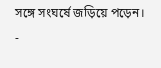সঙ্গে সংঘর্ষে জড়িয়ে পড়েন।
-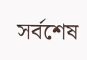সর্বশেষ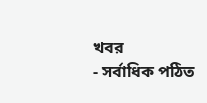খবর
- সর্বাধিক পঠিত